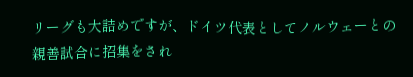リーグも大詰めですが、ドイツ代表としてノルウェーとの親善試合に招集をされ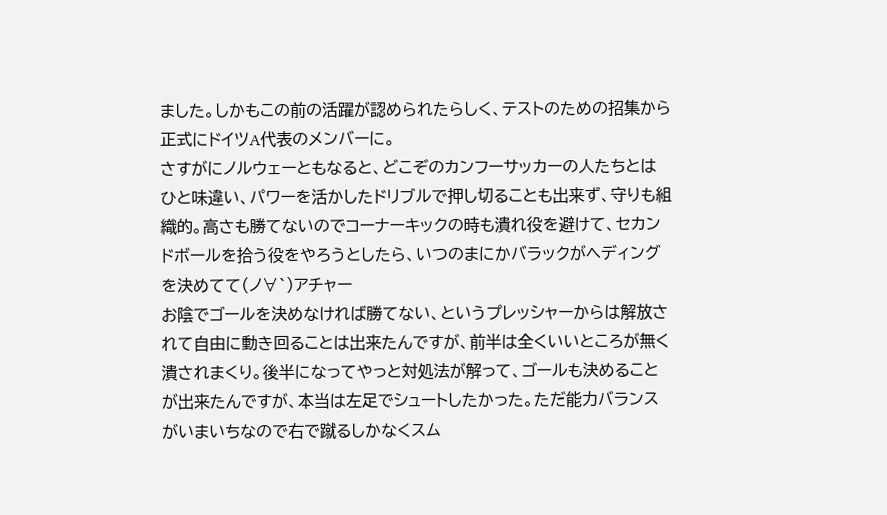ました。しかもこの前の活躍が認められたらしく、テストのための招集から正式にドイツA代表のメンバーに。
さすがにノルウェーともなると、どこぞのカンフーサッカーの人たちとはひと味違い、パワーを活かしたドリブルで押し切ることも出来ず、守りも組織的。高さも勝てないのでコーナーキックの時も潰れ役を避けて、セカンドボールを拾う役をやろうとしたら、いつのまにかバラックがヘディングを決めてて(ノ∀`)アチャー
お陰でゴールを決めなければ勝てない、というプレッシャーからは解放されて自由に動き回ることは出来たんですが、前半は全くいいところが無く潰されまくり。後半になってやっと対処法が解って、ゴールも決めることが出来たんですが、本当は左足でシュートしたかった。ただ能力バランスがいまいちなので右で蹴るしかなくスム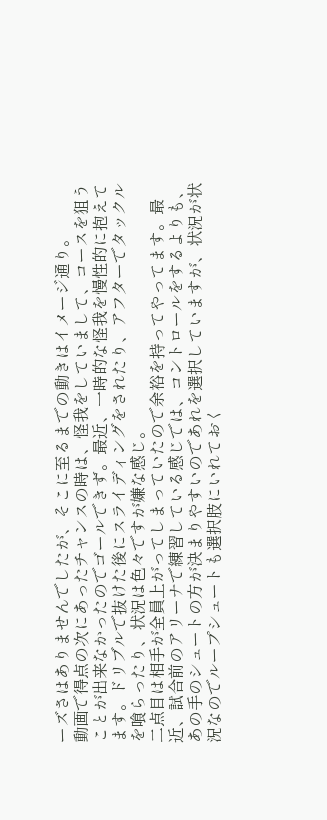ーズさはありませんでしたが、そこに至るまでの動きはイメージ通り。
動画で得点の次にあったチャンスの時は、怪我をしていまして、コースを狙うことが出来なかったのでゴールできず。最近、一時的な怪我を慢性的に抱えてます。ドリブルで抜けた後にスライディングをされたり、アフターでタックルを喰らったり、状況は色々ですが嫌な感じ。
二点目は相手が全員上がってしまっていたので余裕を持ってやってます。最近、試合前のアリーナで練習している感じでは、コントロールをするよりも、あの手のシュートの方が決まりやすいのであれを選択していますが、状況が状況なのでループシュートも選択肢にいれておく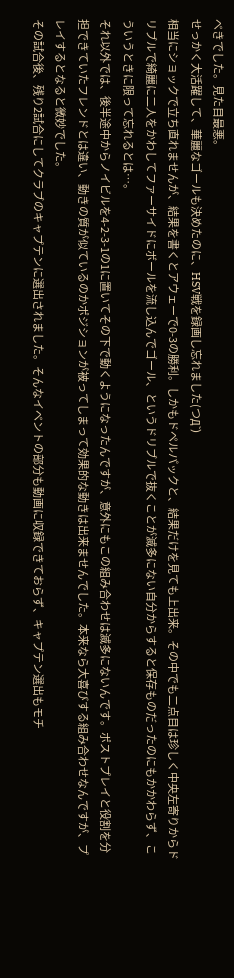べきでした。見た目最悪。
せっかく大活躍して、華麗なゴールも決めたのに、HSV戦を録画し忘れました(つД`)
相当にショックで立ち直れませんが、結果を書くとアウェーで0-3の勝利。しかもドペルパックと、結果だけを見ても上出来。その中でも二点目は珍しく中央左寄りからドリブルで綺麗に二人をかわしてファーサイドにボールを流し込んでゴール、というドリブルで抜くことが滅多にない自分からすると保存ものだったのにもかかわらず、こういうときに限って忘れるとは…。
それ以外では、後半途中からノイビルを4-2-3-1の1に置いてその下で動くようになったんですが、意外にもこの組み合わせは滅多にないんです。ポストプレイと役割を分担できていたフレンドとは違い、動きの質が似ているのかポジションが被ってしまって効果的な動きは出来ませんでした。本来なら大喜びする組み合わせなんですが、プレイするとなると微妙でした。
その試合後、残り2試合にしてクラブのキャプテンに選出されました。そんなイベントの部分も動画に収録できておらず、キャプテン選出もモチ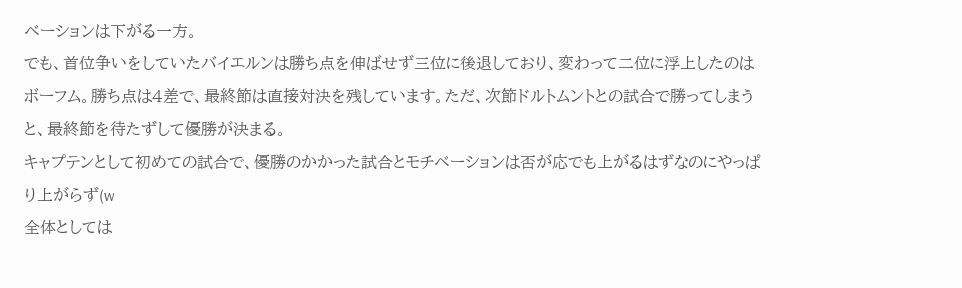ベーションは下がる一方。
でも、首位争いをしていたバイエルンは勝ち点を伸ばせず三位に後退しており、変わって二位に浮上したのはボーフム。勝ち点は4差で、最終節は直接対決を残しています。ただ、次節ドルトムントとの試合で勝ってしまうと、最終節を待たずして優勝が決まる。
キャプテンとして初めての試合で、優勝のかかった試合とモチベーションは否が応でも上がるはずなのにやっぱり上がらず(w
全体としては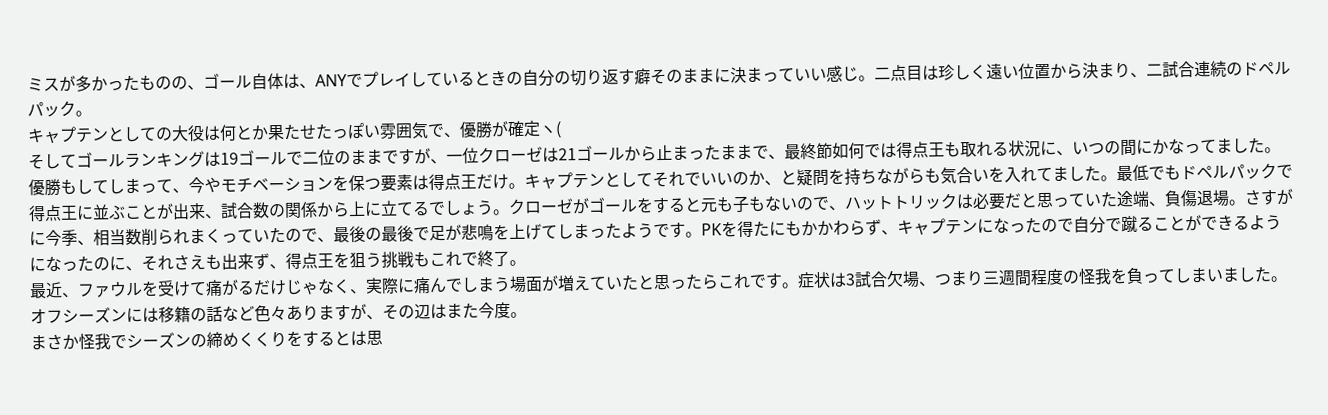ミスが多かったものの、ゴール自体は、ANYでプレイしているときの自分の切り返す癖そのままに決まっていい感じ。二点目は珍しく遠い位置から決まり、二試合連続のドペルパック。
キャプテンとしての大役は何とか果たせたっぽい雰囲気で、優勝が確定ヽ(
そしてゴールランキングは19ゴールで二位のままですが、一位クローゼは21ゴールから止まったままで、最終節如何では得点王も取れる状況に、いつの間にかなってました。
優勝もしてしまって、今やモチベーションを保つ要素は得点王だけ。キャプテンとしてそれでいいのか、と疑問を持ちながらも気合いを入れてました。最低でもドペルパックで得点王に並ぶことが出来、試合数の関係から上に立てるでしょう。クローゼがゴールをすると元も子もないので、ハットトリックは必要だと思っていた途端、負傷退場。さすがに今季、相当数削られまくっていたので、最後の最後で足が悲鳴を上げてしまったようです。PKを得たにもかかわらず、キャプテンになったので自分で蹴ることができるようになったのに、それさえも出来ず、得点王を狙う挑戦もこれで終了。
最近、ファウルを受けて痛がるだけじゃなく、実際に痛んでしまう場面が増えていたと思ったらこれです。症状は3試合欠場、つまり三週間程度の怪我を負ってしまいました。
オフシーズンには移籍の話など色々ありますが、その辺はまた今度。
まさか怪我でシーズンの締めくくりをするとは思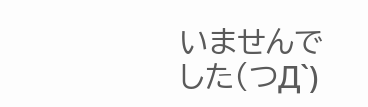いませんでした(つД`)